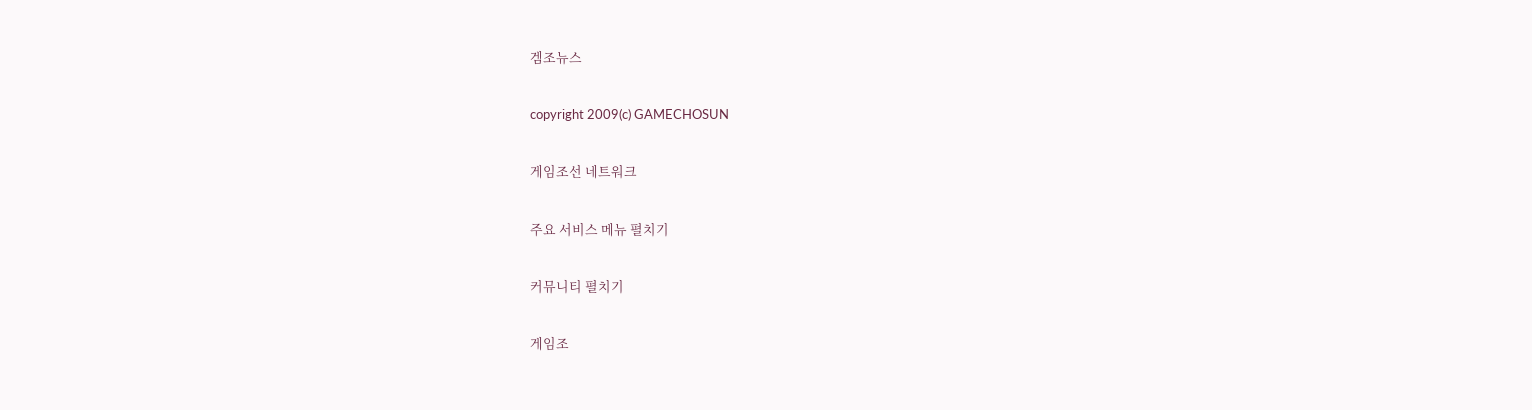겜조뉴스

copyright 2009(c) GAMECHOSUN

게임조선 네트워크

주요 서비스 메뉴 펼치기

커뮤니티 펼치기

게임조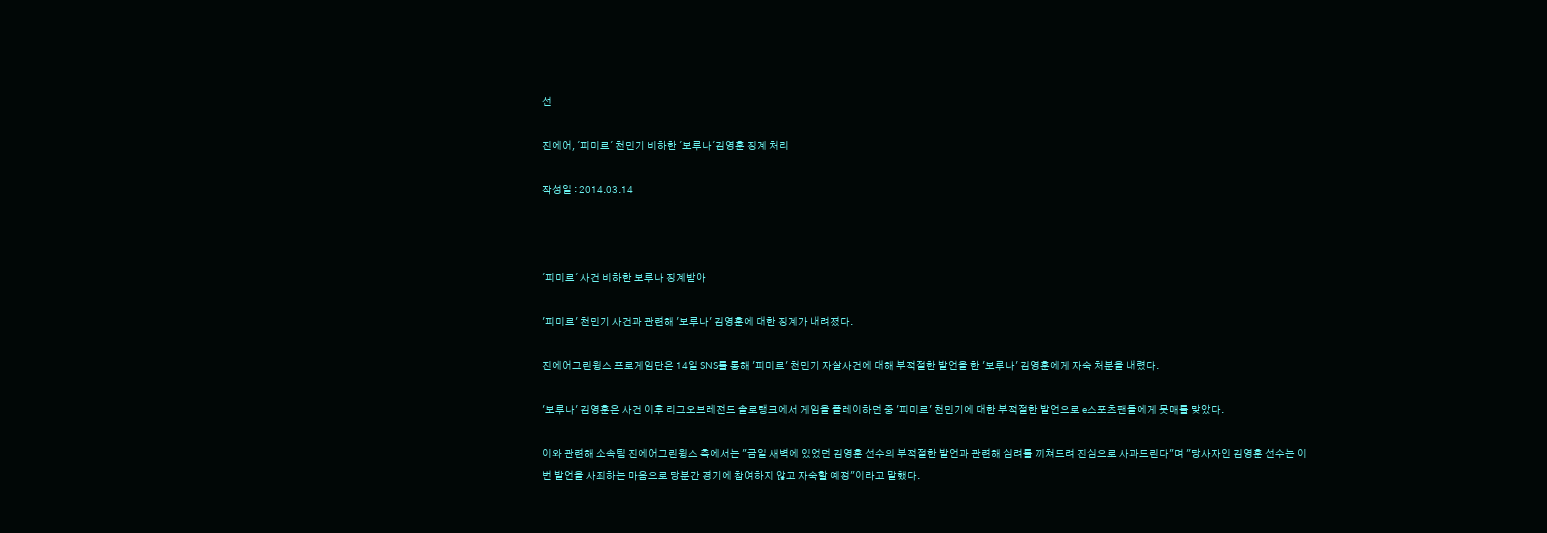선

진에어, ´피미르´ 천민기 비하한 ´보루나´김영훈 징계 처리

작성일 : 2014.03.14



´피미르´ 사건 비하한 보루나 징계받아

'피미르' 천민기 사건과 관련해 '보루나' 김영훈에 대한 징계가 내려졌다.

진에어그린윙스 프로게임단은 14일 SNS를 통해 '피미르' 천민기 자살사건에 대해 부적절한 발언을 한 '보루나' 김영훈에게 자숙 처분을 내렸다.

'보루나' 김영훈은 사건 이후 리그오브레전드 솔로랭크에서 게임을 플레이하던 중 '피미르' 천민기에 대한 부적절한 발언으로 e스포츠팬들에게 뭇매를 맞았다.

이와 관련해 소속팀 진에어그린윙스 측에서는 "금일 새벽에 있었던 김영훈 선수의 부적절한 발언과 관련해 심려를 끼쳐드려 진심으로 사과드린다"며 "당사자인 김영훈 선수는 이번 발언을 사죄하는 마음으로 당분간 경기에 참여하지 않고 자숙할 예정"이라고 말했다.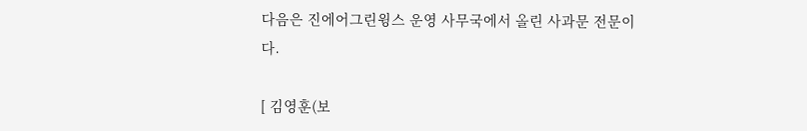다음은 진에어그린윙스 운영 사무국에서 올린 사과문 전문이다.

[ 김영훈(보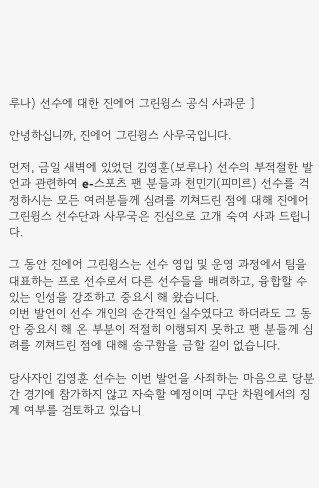루나) 선수에 대한 진에어 그린윙스 공식 사과문 ]

안녕하십니까, 진에어 그린윙스 사무국입니다.

먼저, 금일 새벽에 있었던 김영훈(보루나) 선수의 부적절한 발언과 관련하여 e-스포츠 팬 분들과 천민기(피미르) 선수를 걱정하시는 모든 여러분들께 심려를 끼쳐드린 점에 대해 진에어 그린윙스 선수단과 사무국은 진심으로 고개 숙여 사과 드립니다.

그 동안 진에어 그린윙스는 선수 영입 및 운영 과정에서 팀을 대표하는 프로 선수로서 다른 선수들을 배려하고, 융합할 수 있는 인성을 강조하고 중요시 해 왔습니다.
이번 발언이 선수 개인의 순간적인 실수였다고 하더라도 그 동안 중요시 해 온 부분이 적절히 이행되지 못하고 팬 분들께 심려를 끼쳐드린 점에 대해 송구함을 금할 길이 없습니다.

당사자인 김영훈 선수는 이번 발언을 사죄하는 마음으로 당분간 경기에 참가하지 않고 자숙할 예정이며 구단 차원에서의 징계 여부를 검토하고 있습니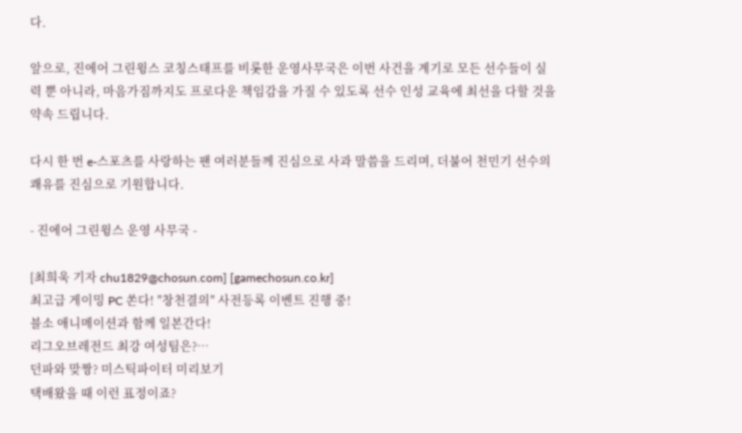다.

앞으로, 진에어 그린윙스 코칭스태프를 비롯한 운영사무국은 이번 사건을 계기로 모든 선수들이 실력 뿐 아니라, 마음가짐까지도 프로다운 책임감을 가질 수 있도록 선수 인성 교육에 최선을 다할 것을 약속 드립니다.

다시 한 번 e-스포츠를 사랑하는 팬 여러분들께 진심으로 사과 말씀을 드리며, 더불어 천민기 선수의 쾌유를 진심으로 기원합니다.

- 진에어 그린윙스 운영 사무국 -

[최희욱 기자 chu1829@chosun.com] [gamechosun.co.kr]
최고급 게이밍 PC 쏜다! ″창천결의″ 사전등록 이벤트 진행 중!
블소 애니메이션과 함께 일본간다!
리그오브레전드 최강 여성팀은?…
던파와 맞짱? 미스틱파이터 미리보기
택배왔을 때 이런 표정이죠?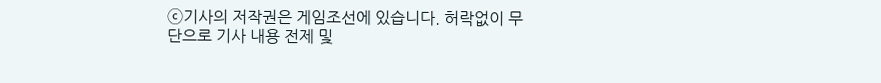ⓒ기사의 저작권은 게임조선에 있습니다. 허락없이 무단으로 기사 내용 전제 및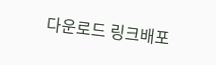다운로드 링크배포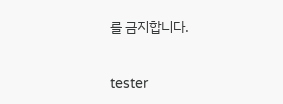를 금지합니다.

tester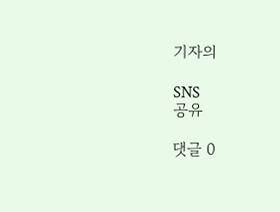기자의

SNS
공유

댓글 0